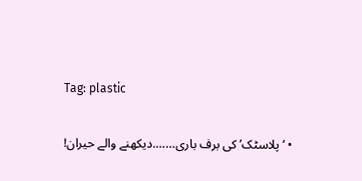Tag: plastic

  • ‘پلاسٹک’ کی برف باری…….دیکھنے والے حیران!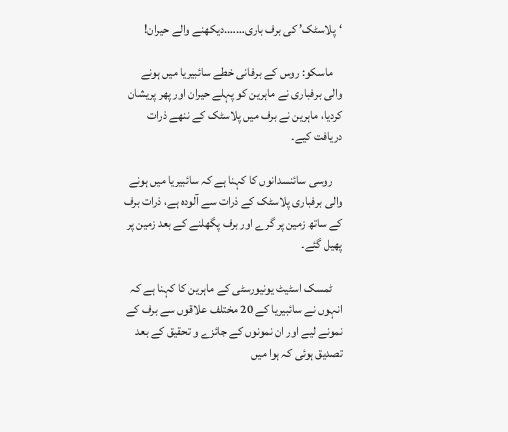‘پلاسٹک’ کی برف باری…….دیکھنے والے حیران!

    ماسکو: روس کے برفانی خطے سائبیریا میں ہونے والی برفباری نے ماہرین کو پہلے حیران اور پھر پریشان کردیا، ماہرین نے برف میں پلاسٹک کے ننھے ذرات دریافت کیے۔

    روسی سائنسدانوں کا کہنا ہے کہ سائبیریا میں ہونے والی برفباری پلاسٹک کے ذرات سے آلودہ ہے، ذرات برف کے ساتھ زمین پر گرے اور برف پگھلنے کے بعد زمین پر پھیل گئے۔

    ٹمسک اسٹیٹ یونیورسٹی کے ماہرین کا کہنا ہے کہ انہوں نے سائبیریا کے 20 مختلف علاقوں سے برف کے نمونے لیے اور ان نمونوں کے جائزے و تحقیق کے بعد تصدیق ہوئی کہ ہوا میں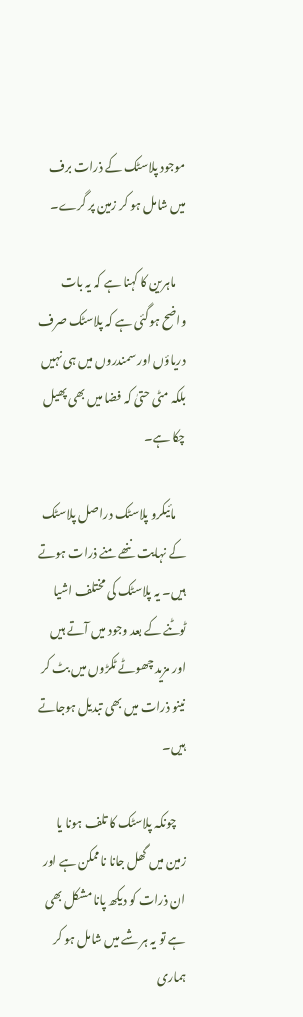موجود پلاسٹک کے ذرات برف میں شامل ہو کر زمین پر گرے۔

    ماہرین کا کہنا ہے کہ یہ بات واضح ہوگئی ہے کہ پلاسٹک صرف دریاؤں اور سمندروں میں ہی نہیں بلکہ مٹی حتیٰ کہ فضا میں بھی پھیل چکا ہے۔

    مائیکرو پلاسٹک دراصل پلاسٹک کے نہایت ننھے منے ذرات ہوتے ہیں۔ یہ پلاسٹک کی مختلف اشیا ٹوٹنے کے بعد وجود میں آتے ہیں اور مزید چھوٹے ٹکڑوں میں بٹ کر نینو ذرات میں بھی تبدیل ہوجاتے ہیں۔

    چونکہ پلاسٹک کا تلف ہونا یا زمین میں گھل جانا ناممکن ہے اور ان ذرات کو دیکھ پانا مشکل بھی ہے تو یہ ہر شے میں شامل ہو کر ہماری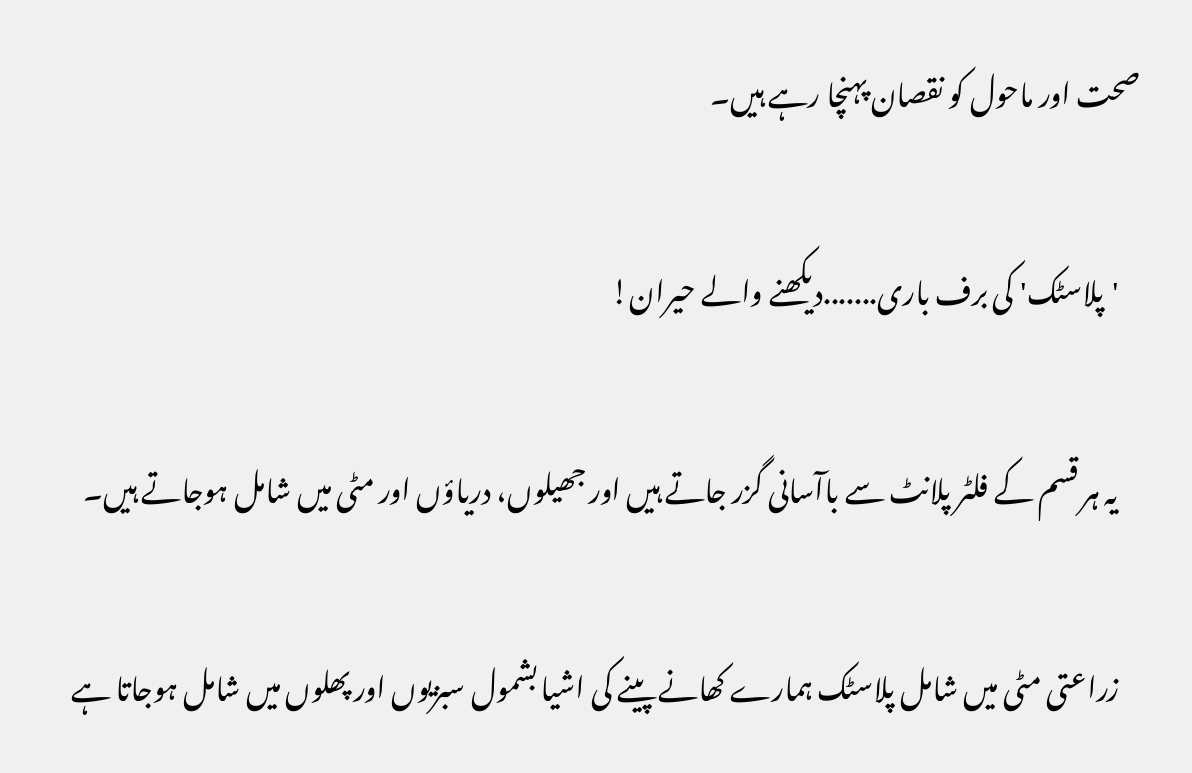صحت اور ماحول کو نقصان پہنچا رہے ہیں۔

    'پلاسٹک' کی برف باری.......دیکھنے والے حیران!

    یہ ہر قسم کے فلٹر پلانٹ سے باآسانی گزر جاتے ہیں اور جھیلوں، دریاؤں اور مٹی میں شامل ہوجاتے ہیں۔

    زراعتی مٹی میں شامل پلاسٹک ہمارے کھانے پینے کی اشیا بشمول سبزیوں اور پھلوں میں شامل ہوجاتا ہے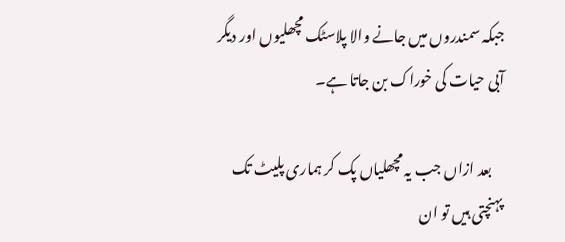جبکہ سمندروں میں جانے والا پلاسٹک مچھلیوں اور دیگر آبی حیات کی خوراک بن جاتا ہے۔

    بعد ازاں جب یہ مچھلیاں پک کر ہماری پلیٹ تک پہنچتی ہیں تو ان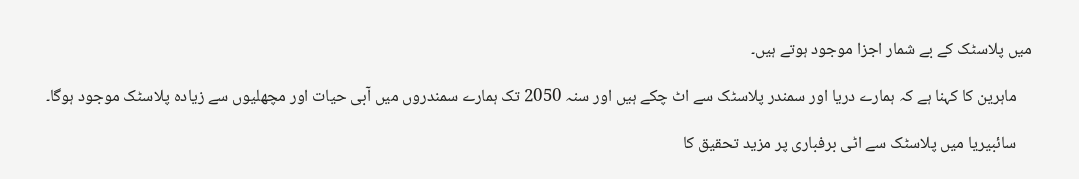میں پلاسٹک کے بے شمار اجزا موجود ہوتے ہیں۔

    ماہرین کا کہنا ہے کہ ہمارے دریا اور سمندر پلاسٹک سے اٹ چکے ہیں اور سنہ 2050 تک ہمارے سمندروں میں آبی حیات اور مچھلیوں سے زیادہ پلاسٹک موجود ہوگا۔

    سائبیریا میں پلاسٹک سے اٹی برفباری پر مزید تحقیق کا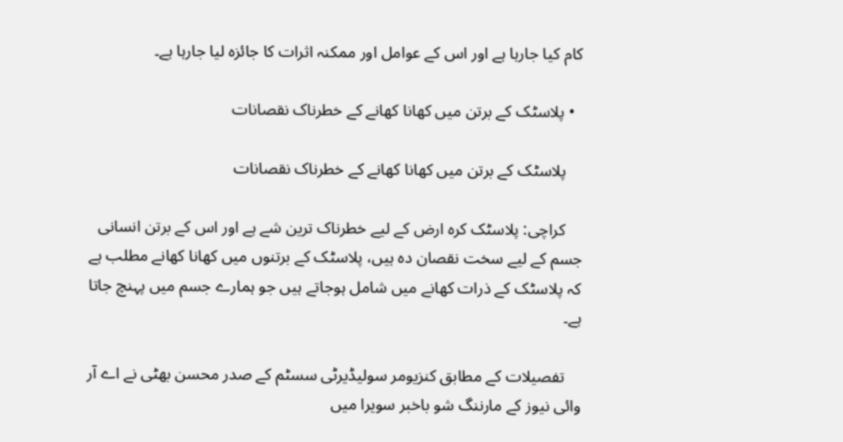کام کیا جارہا ہے اور اس کے عوامل اور ممکنہ اثرات کا جائزہ لیا جارہا ہے۔

  • پلاسٹک کے برتن میں کھانا کھانے کے خطرناک نقصانات

    پلاسٹک کے برتن میں کھانا کھانے کے خطرناک نقصانات

    کراچی: پلاسٹک کرہ ارض کے لیے خطرناک ترین شے ہے اور اس کے برتن انسانی جسم کے لیے سخت نقصان دہ ہیں، پلاسٹک کے برتنوں میں کھانا کھانے مطلب ہے کہ پلاسٹک کے ذرات کھانے میں شامل ہوجاتے ہیں جو ہمارے جسم میں پہنچ جاتا ہے۔

    تفصیلات کے مطابق کنزیومر سولیڈیرٹی سسٹم کے صدر محسن بھٹی نے اے آر وائی نیوز کے مارننگ شو باخبر سویرا میں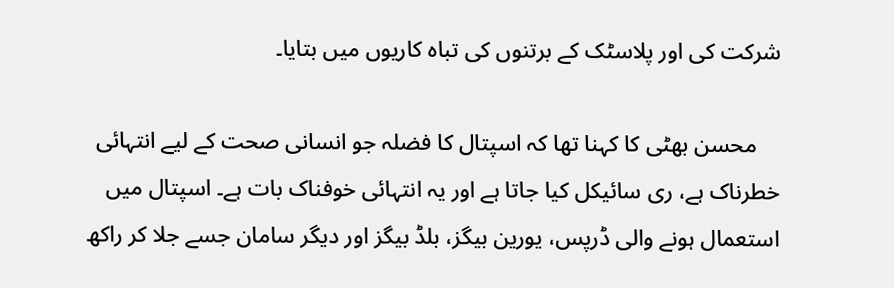شرکت کی اور پلاسٹک کے برتنوں کی تباہ کاریوں میں بتایا۔

    محسن بھٹی کا کہنا تھا کہ اسپتال کا فضلہ جو انسانی صحت کے لیے انتہائی خطرناک ہے، ری سائیکل کیا جاتا ہے اور یہ انتہائی خوفناک بات ہے۔ اسپتال میں استعمال ہونے والی ڈرپس، یورین بیگز، بلڈ بیگز اور دیگر سامان جسے جلا کر راکھ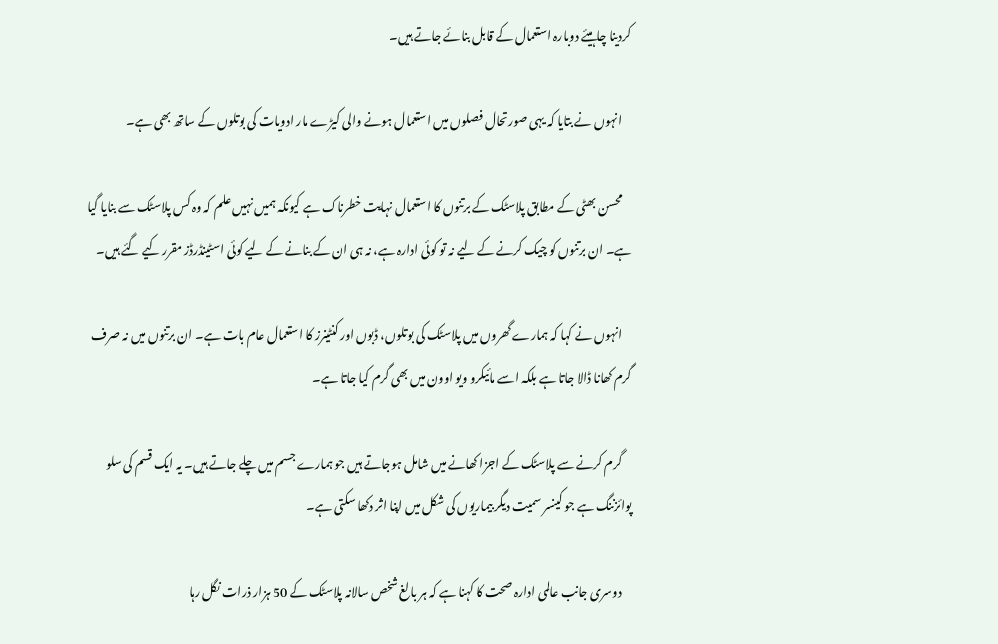کردینا چاہیئے دوبارہ استعمال کے قابل بنائے جاتے ہیں۔

    انہوں نے بتایا کہ یہی صورتحال فصلوں میں استعمال ہونے والی کیڑے مار ادویات کی بوتلوں کے ساتھ بھی ہے۔

    محسن بھٹی کے مطابق پلاسٹک کے برتنوں کا استعمال نہایت خطرناک ہے کیونکہ ہمیں نہیں علم کہ وہ کس پلاسٹک سے بنایا گیا ہے۔ ان برتنوں کو چیک کرنے کے لیے نہ تو کوئی ادارہ ہے، نہ ہی ان کے بنانے کے لیے کوئی اسٹینڈرڈز مقرر کیے گئے ہیں۔

    انہوں نے کہا کہ ہمارے گھروں میں پلاسٹک کی بوتلوں، ڈبوں اور کنٹینرز کا استعمال عام بات ہے۔ ان برتنوں میں نہ صرف گرم کھانا ڈالا جاتا ہے بلکہ اسے مائیکرو ویو اوون میں بھی گرم کیا جاتا ہے۔

    گرم کرنے سے پلاسٹک کے اجزا کھانے میں شامل ہوجاتے ہیں جو ہمارے جسم میں چلے جاتے ہیں۔ یہ ایک قسم کی سلو پوائزننگ ہے جو کینسر سمیت دیگر بیماریوں کی شکل میں اپنا اثر دکھا سکتی ہے۔

    دوسری جانب عالمی ادارہ صحت کا کہنا ہے کہ ہر بالغ شخص سالانہ پلاسٹک کے 50 ہزار ذرات نگل رہا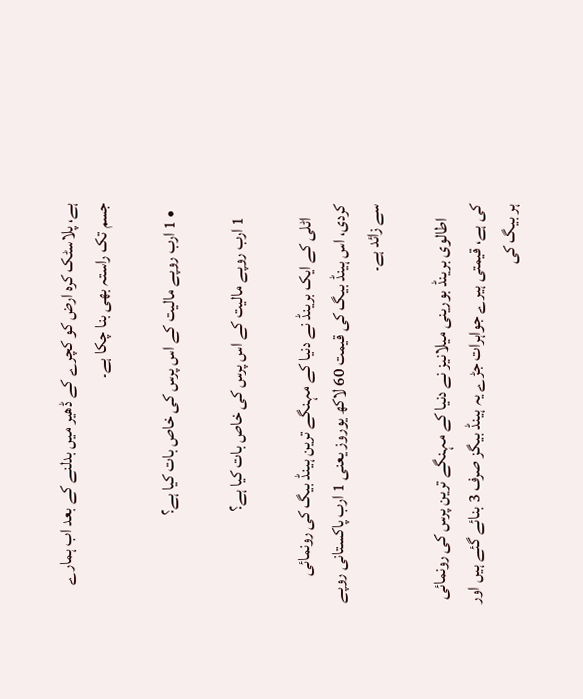ہے، پلاسٹک کرہ ارض کو کچرے کے ڈھیر میں بدلنے کے بعد اب ہمارے جسم تک راستہ بھی بنا چکا ہے۔

  • 1 ارب روپے مالیت کے اس پرس کی خاص بات کیا ہے؟

    1 ارب روپے مالیت کے اس پرس کی خاص بات کیا ہے؟

    اٹلی کے ایک برینڈ نے دنیا کے مہنگے ترین ہینڈ بیگ کی رونمائی کردی، اس ہینڈ بیگ کی قیمت 60 لاکھ یوروز یعنی 1 ارب پاکستانی روپے سے زائد ہے۔

    اطالوی برینڈ بورینی میلانیز نے دنیا کے مہنگے ترین پرس کی رونمائی کی ہے، قیمتی ہیرے جواہرات جڑے یہ ہینڈ بیگز صرف 3 بنائے گئے ہیں اور ہر بیگ کی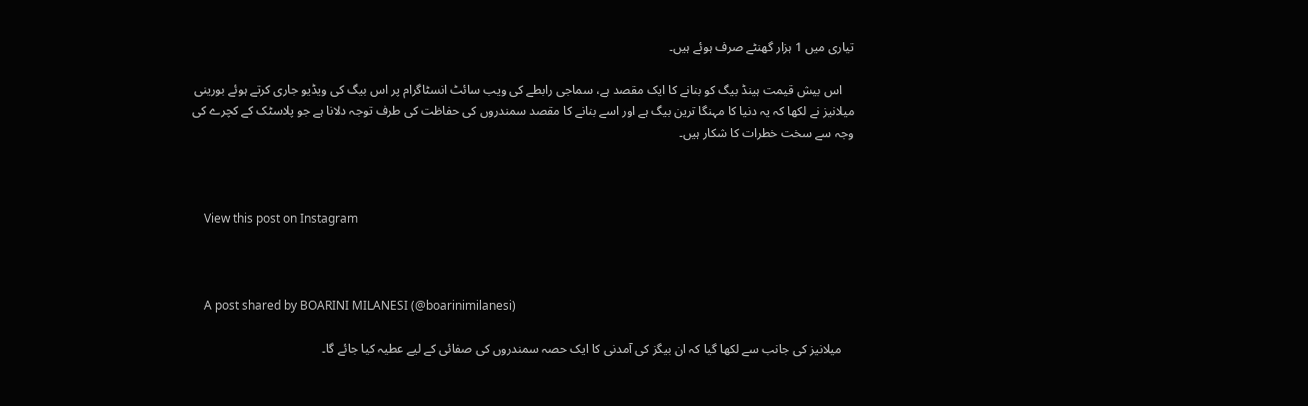تیاری میں 1 ہزار گھنٹے صرف ہوئے ہیں۔

    اس بیش قیمت ہینڈ بیگ کو بنانے کا ایک مقصد ہے، سماجی رابطے کی ویب سائٹ انسٹاگرام پر اس بیگ کی ویڈیو جاری کرتے ہوئے بورینی میلانیز نے لکھا کہ یہ دنیا کا مہنگا ترین بیگ ہے اور اسے بنانے کا مقصد سمندروں کی حفاظت کی طرف توجہ دلانا ہے جو پلاسٹک کے کچرے کی وجہ سے سخت خطرات کا شکار ہیں۔



    View this post on Instagram



    A post shared by BOARINI MILANESI (@boarinimilanesi)

    میلانیز کی جانب سے لکھا گیا کہ ان بیگز کی آمدنی کا ایک حصہ سمندروں کی صفائی کے لیے عطیہ کیا جائے گا۔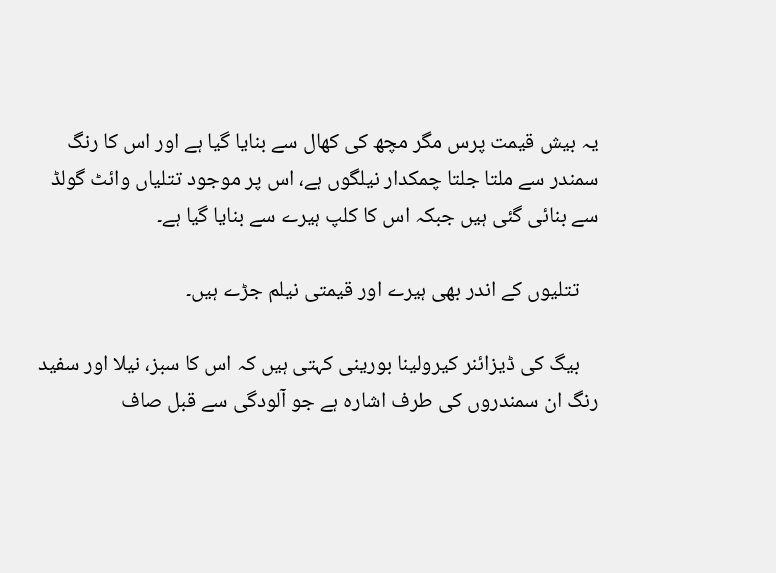یہ بیش قیمت پرس مگر مچھ کی کھال سے بنایا گیا ہے اور اس کا رنگ سمندر سے ملتا جلتا چمکدار نیلگوں ہے، اس پر موجود تتلیاں وائٹ گولڈ سے بنائی گئی ہیں جبکہ اس کا کلپ ہیرے سے بنایا گیا ہے۔

    تتلیوں کے اندر بھی ہیرے اور قیمتی نیلم جڑے ہیں۔

    بیگ کی ڈیزائنر کیرولینا بورینی کہتی ہیں کہ اس کا سبز، نیلا اور سفید رنگ ان سمندروں کی طرف اشارہ ہے جو آلودگی سے قبل صاف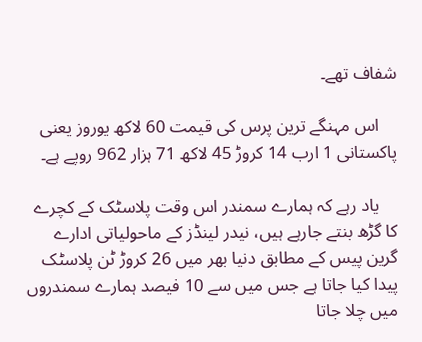شفاف تھے۔

    اس مہنگے ترین پرس کی قیمت 60 لاکھ یوروز یعنی پاکستانی 1 ارب 14 کروڑ 45 لاکھ 71 ہزار 962 روپے ہے۔

    یاد رہے کہ ہمارے سمندر اس وقت پلاسٹک کے کچرے کا گڑھ بنتے جارہے ہیں، نیدر لینڈز کے ماحولیاتی ادارے گرین پیس کے مطابق دنیا بھر میں 26 کروڑ ٹن پلاسٹک پیدا کیا جاتا ہے جس میں سے 10 فیصد ہمارے سمندروں میں چلا جاتا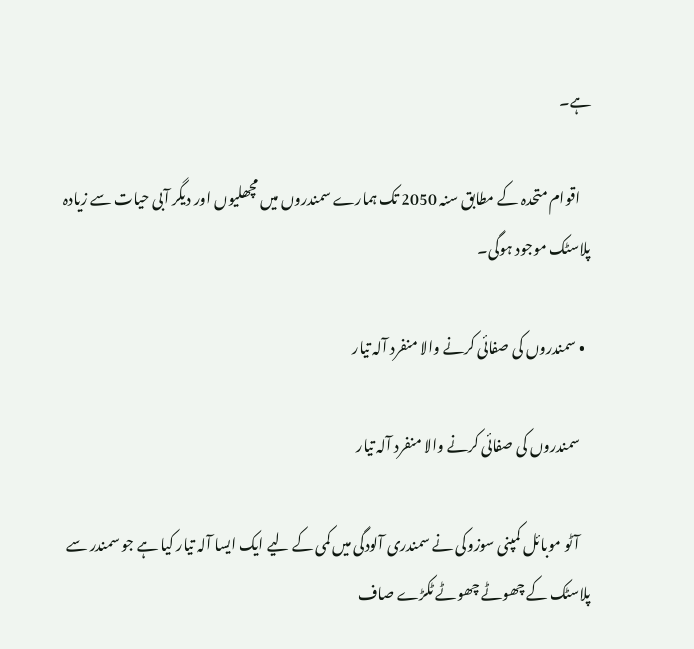ہے۔

    اقوام متحدہ کے مطابق سنہ 2050 تک ہمارے سمندروں میں مچھلیوں اور دیگر آبی حیات سے زیادہ پلاسٹک موجود ہوگی۔

  • سمندروں کی صفائی کرنے والا منفرد آلہ تیار

    سمندروں کی صفائی کرنے والا منفرد آلہ تیار

    آٹو موبائل کمپنی سوزوکی نے سمندری آلودگی میں کمی کے لیے ایک ایسا آلہ تیار کیا ہے جو سمندر سے پلاسٹک کے چھوٹے چھوٹے ٹکڑے صاف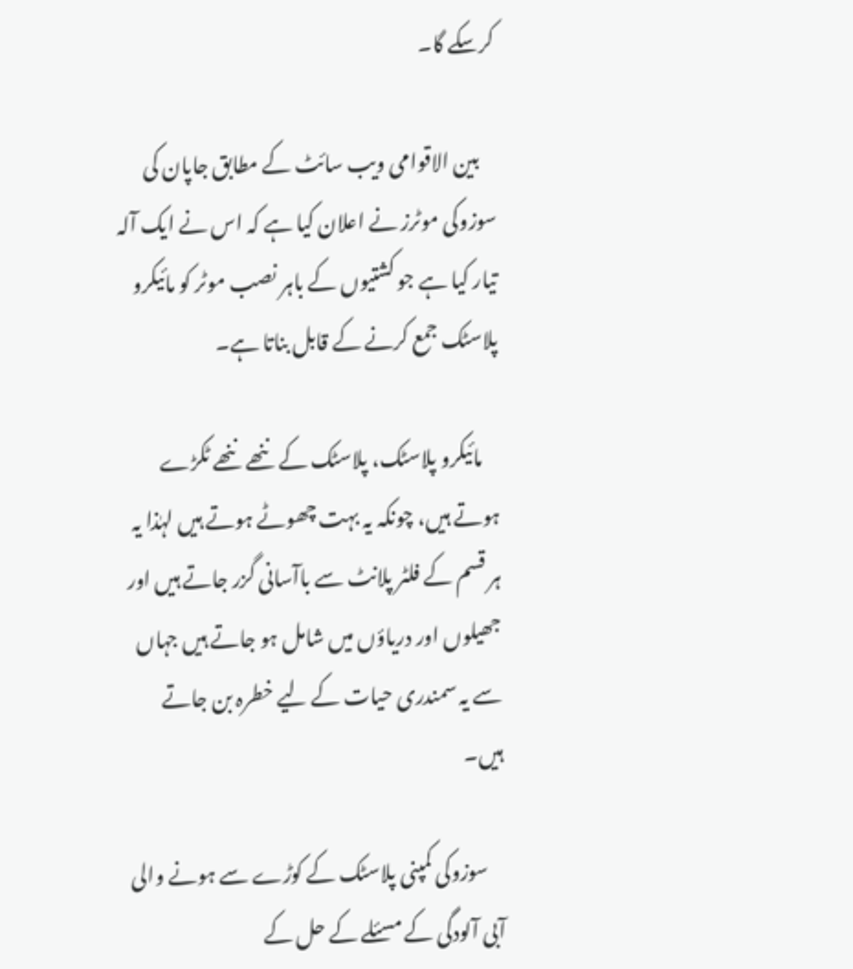کرسکے گا۔

    بین الاقوامی ویب سائٹ کے مطابق جاپان کی سوزوکی موٹرز نے اعلان کیا ہے کہ اس نے ایک آلہ تیار کیا ہے جو کشتیوں کے باہر نصب موٹر کو مائیکرو پلاسٹک جمع کرنے کے قابل بناتا ہے۔

    مائیکرو پلاسٹک، پلاسٹک کے ننھے ننھے ٹکڑے ہوتے ہیں، چونکہ یہ بہت چھوٹے ہوتے ہیں لہٰذا یہ ہر قسم کے فلٹر پلانٹ سے باآسانی گزر جاتے ہیں اور جھیلوں اور دریاؤں میں شامل ہو جاتے ہیں جہاں سے یہ سمندری حیات کے لیے خطرہ بن جاتے ہیں۔

    سوزوکی کمپنی پلاسٹک کے کوڑے سے ہونے والی آبی آلودگی کے مسئلے کے حل کے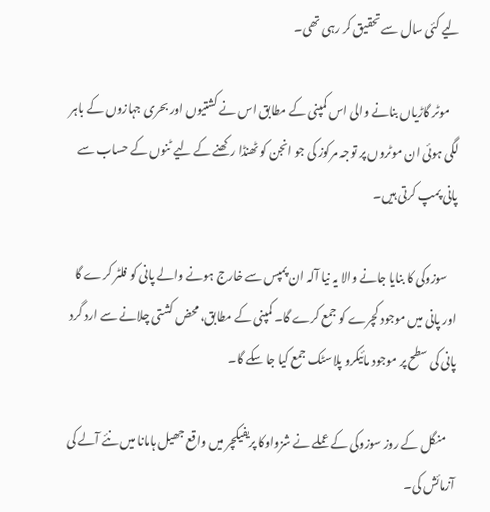لیے کئی سال سے تحقیق کر رہی تھی۔

    موٹر گاڑیاں بنانے والی اس کمپنی کے مطابق اس نے کشتیوں اور بحری جہازوں کے باہر لگی ہوئی ان موٹروں پر توجہ مرکوز کی جو انجن کو ٹھنڈا رکھنے کے لیے ٹنوں کے حساب سے پانی پمپ کرتی ہیں۔

    سوزوکی کا بنایا جانے والا یہ نیا آلہ ان پمپس سے خارج ہونے والے پانی کو فلٹر کرے گا اور پانی میں موجود کچرے کو جمع کرے گا۔ کمپنی کے مطابق، محض کشتی چلانے سے ارد گرد پانی کی سطح پر موجود مائیکرو پلاسٹک جمع کیا جا سکے گا۔

    منگل کے روز سوزوکی کے عملے نے شزواوکا پریفیکچر میں واقع جھیل ہامانا میں نئے آلے کی آزمائش کی۔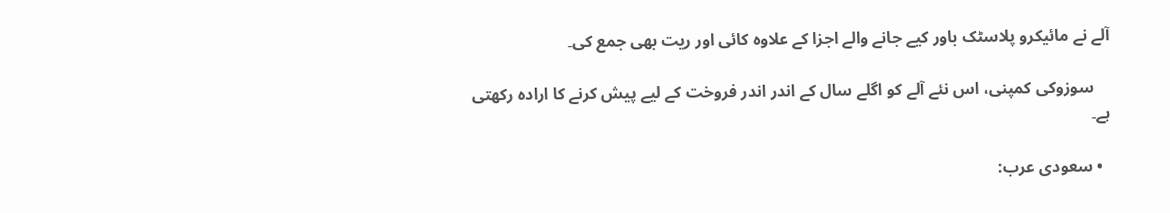آلے نے مائیکرو پلاسٹک باور کیے جانے والے اجزا کے علاوہ کائی اور ریت بھی جمع کی۔

    سوزوکی کمپنی، اس نئے آلے کو اگلے سال کے اندر اندر فروخت کے لیے پیش کرنے کا ارادہ رکھتی ہے۔

  • سعودی عرب: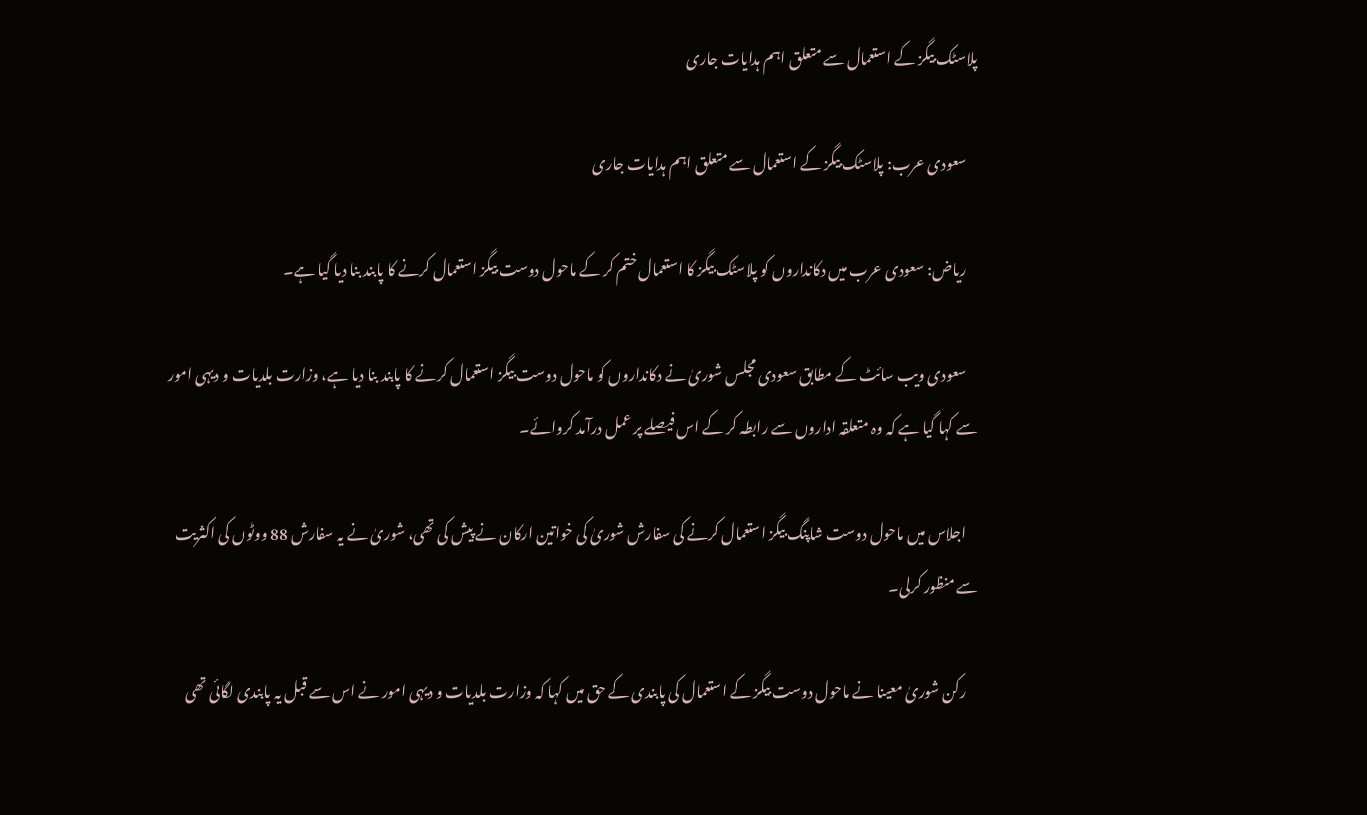پلاسٹک بیگز کے استعمال سے متعلق اہم ہدایات جاری

    سعودی عرب: پلاسٹک بیگز کے استعمال سے متعلق اہم ہدایات جاری

    ریاض: سعودی عرب میں دکانداروں کو پلاسٹک بیگز کا استعمال ختم کر کے ماحول دوست بیگز استعمال کرنے کا پابند بنا دیا گیا ہے۔

    سعودی ویب سائٹ کے مطابق سعودی مجلس شوریٰ نے دکانداروں کو ماحول دوست بیگز استعمال کرنے کا پابند بنا دیا ہے، وزارت بلدیات و دیہی امور سے کہا گیا ہے کہ وہ متعلقہ اداروں سے رابطہ کر کے اس فیصلے پر عمل درآمد کروائے۔

    اجلاس میں ماحول دوست شاپنگ بیگز استعمال کرنے کی سفارش شوریٰ کی خواتین ارکان نے پیش کی تھی، شوریٰ نے یہ سفارش 88 ووٹوں کی اکثریت سے منظور کرلی۔

    رکن شوریٰ معینا نے ماحول دوست بیگز کے استعمال کی پابندی کے حق میں کہا کہ وزارت بلدیات و دیہی امور نے اس سے قبل یہ پابندی لگائی تھی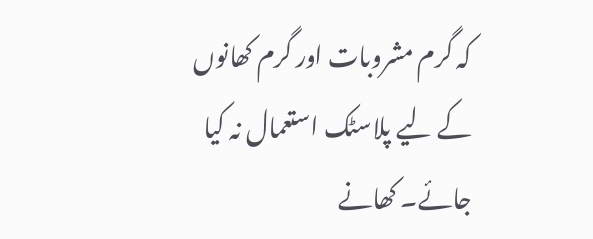کہ گرم مشروبات اور گرم کھانوں کے لیے پلاسٹک استعمال نہ کیا جائے۔ کھانے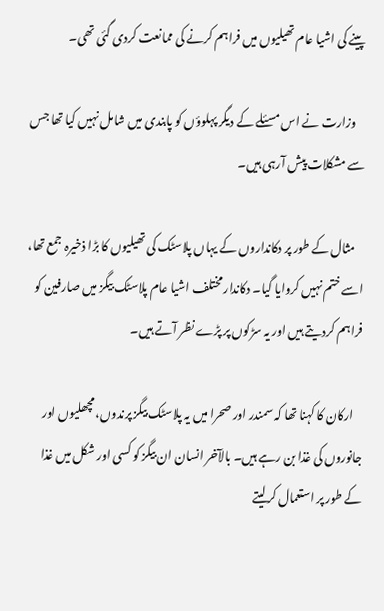پینے کی اشیا عام تھیلیوں میں فراہم کرنے کی ممانعت کردی گئی تھی۔

    وزارت نے اس مسئلے کے دیگر پہلوؤں کو پابندی میں شامل نہیں کیا تھا جس سے مشکلات پیش آرہی ہیں۔

    مثال کے طور پر دکانداروں کے یہاں پلاسٹک کی تھیلیوں کا بڑا ذخیرہ جمع تھا، اسے ختم نہیں کروایا گیا۔ دکاندار مختلف اشیا عام پلاسٹک بیگز میں صارفین کو فراہم کردیتے ہیں اور یہ سڑکوں پر پڑے نظر آتے ہیں۔

    ارکان کا کہنا تھا کہ سمندر اور صحرا میں یہ پلاسٹک بیگز پرندوں، مچھلیوں اور جانوروں کی غذا بن رہے ہیں۔ بالآخر انسان ان بیگز کو کسی اور شکل میں غذا کے طور پر استعمال کرلیتے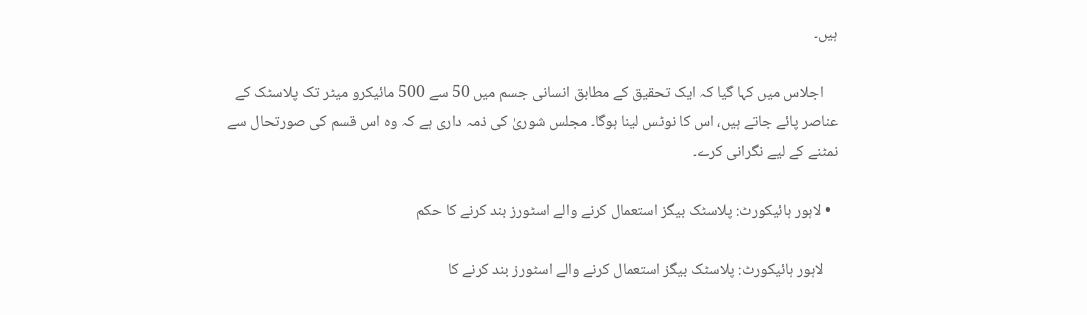ہیں۔

    اجلاس میں کہا گیا کہ ایک تحقیق کے مطابق انسانی جسم میں 50 سے 500 مائیکرو میٹر تک پلاسٹک کے عناصر پائے جاتے ہیں، اس کا نوٹس لینا ہوگا۔ مجلس شوریٰ کی ذمہ داری ہے کہ وہ اس قسم کی صورتحال سے نمٹنے کے لیے نگرانی کرے۔

  • لاہور ہائیکورٹ: پلاسٹک بیگز استعمال کرنے والے اسٹورز بند کرنے کا حکم

    لاہور ہائیکورٹ: پلاسٹک بیگز استعمال کرنے والے اسٹورز بند کرنے کا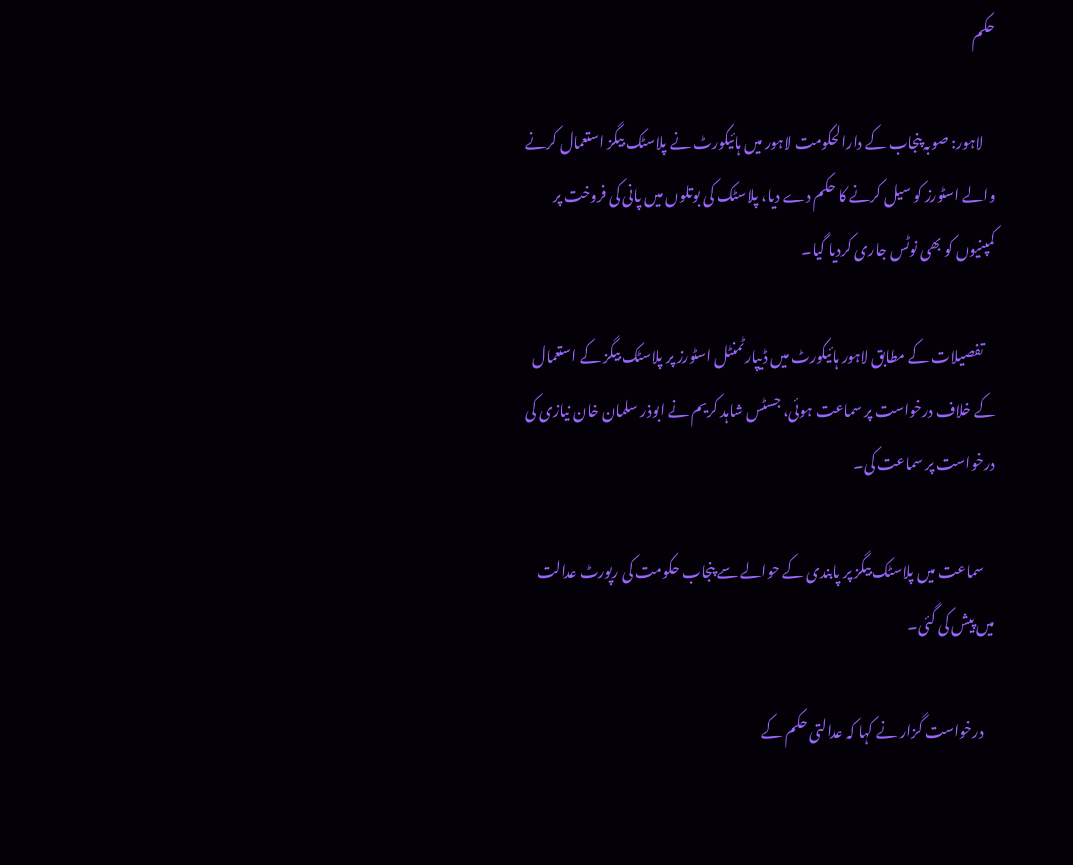حکم

    لاہور: صوبہ پنجاب کے دارالحکومت لاہور میں ہائیکورٹ نے پلاسٹک بیگز استعمال کرنے والے اسٹورز کو سیل کرنے کا حکم دے دیا، پلاسٹک کی بوتلوں میں پانی کی فروخت پر کمپنیوں کو بھی نوٹس جاری کردیا گیا۔

    تفصیلات کے مطابق لاہور ہائیکورٹ میں ڈیپارٹمنٹل اسٹورز پر پلاسٹک بیگز کے استعمال کے خلاف درخواست پر سماعت ہوئی، جسٹس شاہد کریم نے ابوذر سلمان خان نیازی کی درخواست پر سماعت کی۔

    سماعت میں پلاسٹک بیگز پر پابندی کے حوالے سے پنجاب حکومت کی رپورٹ عدالت میں پیش کی گئی۔

    درخواست گزار نے کہا کہ عدالتی حکم کے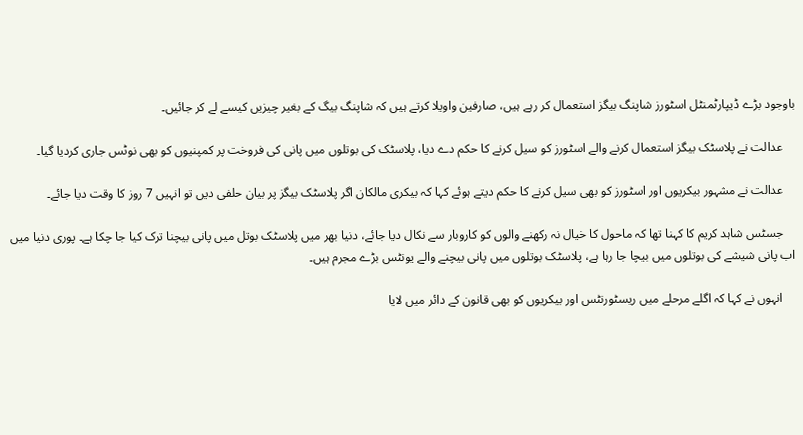باوجود بڑے ڈیپارٹمنٹل اسٹورز شاپنگ بیگز استعمال کر رہے ہیں، صارفین واویلا کرتے ہیں کہ شاپنگ بیگ کے بغیر چیزیں کیسے لے کر جائیں۔

    عدالت نے پلاسٹک بیگز استعمال کرنے والے اسٹورز کو سیل کرنے کا حکم دے دیا، پلاسٹک کی بوتلوں میں پانی کی فروخت پر کمپنیوں کو بھی نوٹس جاری کردیا گیا۔

    عدالت نے مشہور بیکریوں اور اسٹورز کو بھی سیل کرنے کا حکم دیتے ہوئے کہا کہ بیکری مالکان اگر پلاسٹک بیگز پر بیان حلفی دیں تو انہیں 7 روز کا وقت دیا جائے۔

    جسٹس شاہد کریم کا کہنا تھا کہ ماحول کا خیال نہ رکھنے والوں کو کاروبار سے نکال دیا جائے، دنیا بھر میں پلاسٹک بوتل میں پانی بیچنا ترک کیا جا چکا ہے۔ پوری دنیا میں اب پانی شیشے کی بوتلوں میں بیچا جا رہا ہے، پلاسٹک بوتلوں میں پانی بیچنے والے یونٹس بڑے مجرم ہیں۔

    انہوں نے کہا کہ اگلے مرحلے میں ریسٹورنٹس اور بیکریوں کو بھی قانون کے دائر میں لایا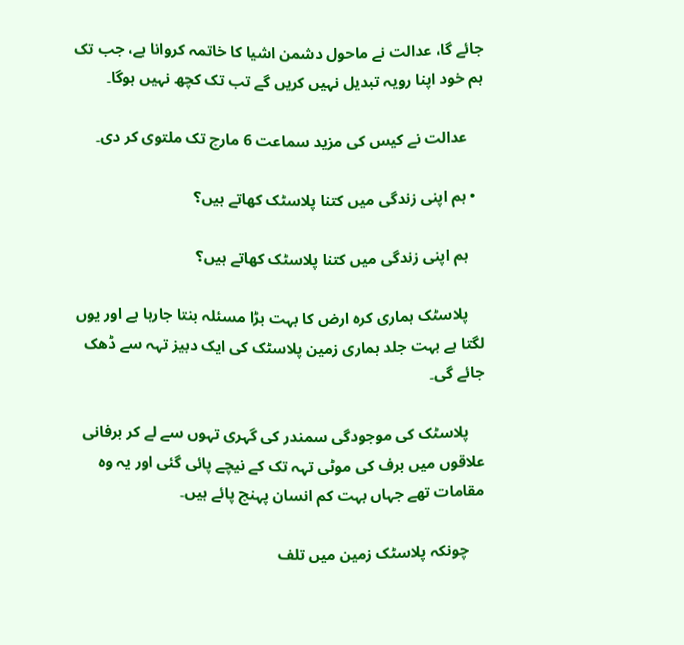جائے گا، عدالت نے ماحول دشمن اشیا کا خاتمہ کروانا ہے، جب تک ہم خود اپنا رویہ تبدیل نہیں کریں گے تب تک کچھ نہیں ہوگا۔

    عدالت نے کیس کی مزید سماعت 6 مارچ تک ملتوی کر دی۔

  • ہم اپنی زندگی میں کتنا پلاسٹک کھاتے ہیں؟

    ہم اپنی زندگی میں کتنا پلاسٹک کھاتے ہیں؟

    پلاسٹک ہماری کرہ ارض کا بہت بڑا مسئلہ بنتا جارہا ہے اور یوں لگتا ہے بہت جلد ہماری زمین پلاسٹک کی ایک دبیز تہہ سے ڈھک جائے گی۔

    پلاسٹک کی موجودگی سمندر کی گہری تہوں سے لے کر برفانی علاقوں میں برف کی موٹی تہہ تک کے نیچے پائی گئی اور یہ وہ مقامات تھے جہاں بہت کم انسان پہنچ پائے ہیں۔

    چونکہ پلاسٹک زمین میں تلف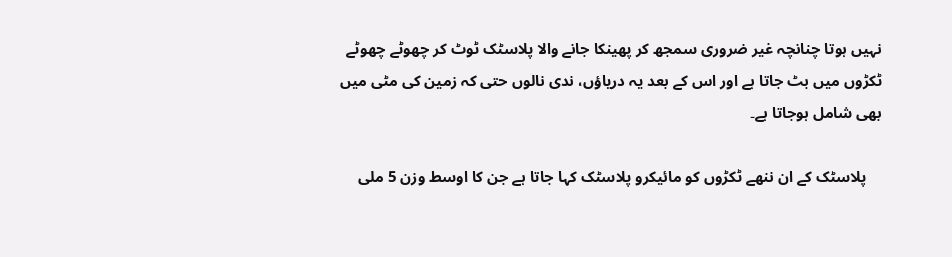نہیں ہوتا چنانچہ غیر ضروری سمجھ کر پھینکا جانے والا پلاسٹک ٹوٹ کر چھوٹے چھوٹے ٹکڑوں میں بٹ جاتا ہے اور اس کے بعد یہ دریاؤں، ندی نالوں حتی کہ زمین کی مٹی میں بھی شامل ہوجاتا ہے۔

    پلاسٹک کے ان ننھے ٹکڑوں کو مائیکرو پلاسٹک کہا جاتا ہے جن کا اوسط وزن 5 ملی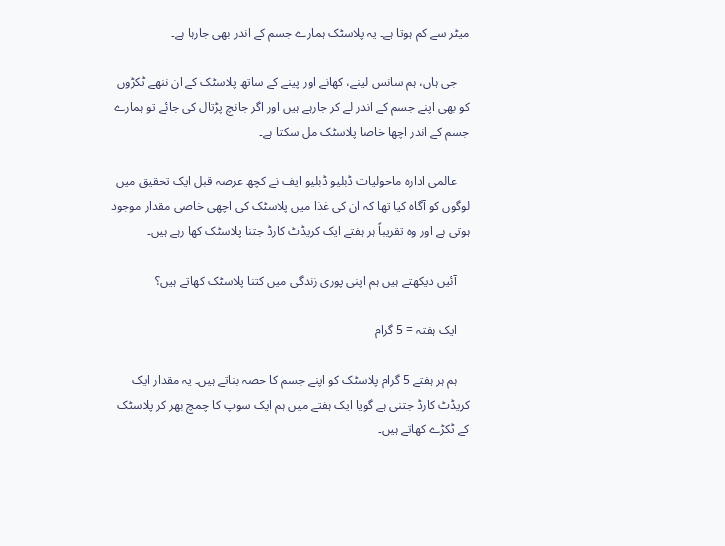میٹر سے کم ہوتا ہے۔ یہ پلاسٹک ہمارے جسم کے اندر بھی جارہا ہے۔

    جی ہاں، ہم سانس لینے، کھانے اور پینے کے ساتھ پلاسٹک کے ان ننھے ٹکڑوں کو بھی اپنے جسم کے اندر لے کر جارہے ہیں اور اگر جانچ پڑتال کی جائے تو ہمارے جسم کے اندر اچھا خاصا پلاسٹک مل سکتا ہے۔

    عالمی ادارہ ماحولیات ڈبلیو ڈبلیو ایف نے کچھ عرصہ قبل ایک تحقیق میں لوگوں کو آگاہ کیا تھا کہ ان کی غذا میں پلاسٹک کی اچھی خاصی مقدار موجود ہوتی ہے اور وہ تقریباً ہر ہفتے ایک کریڈٹ کارڈ جتنا پلاسٹک کھا رہے ہیں۔

    آئیں دیکھتے ہیں ہم اپنی پوری زندگی میں کتنا پلاسٹک کھاتے ہیں؟

    ایک ہفتہ = 5 گرام

    ہم ہر ہفتے 5 گرام پلاسٹک کو اپنے جسم کا حصہ بناتے ہیں۔ یہ مقدار ایک کریڈٹ کارڈ جتنی ہے گویا ایک ہفتے میں ہم ایک سوپ کا چمچ بھر کر پلاسٹک کے ٹکڑے کھاتے ہیں۔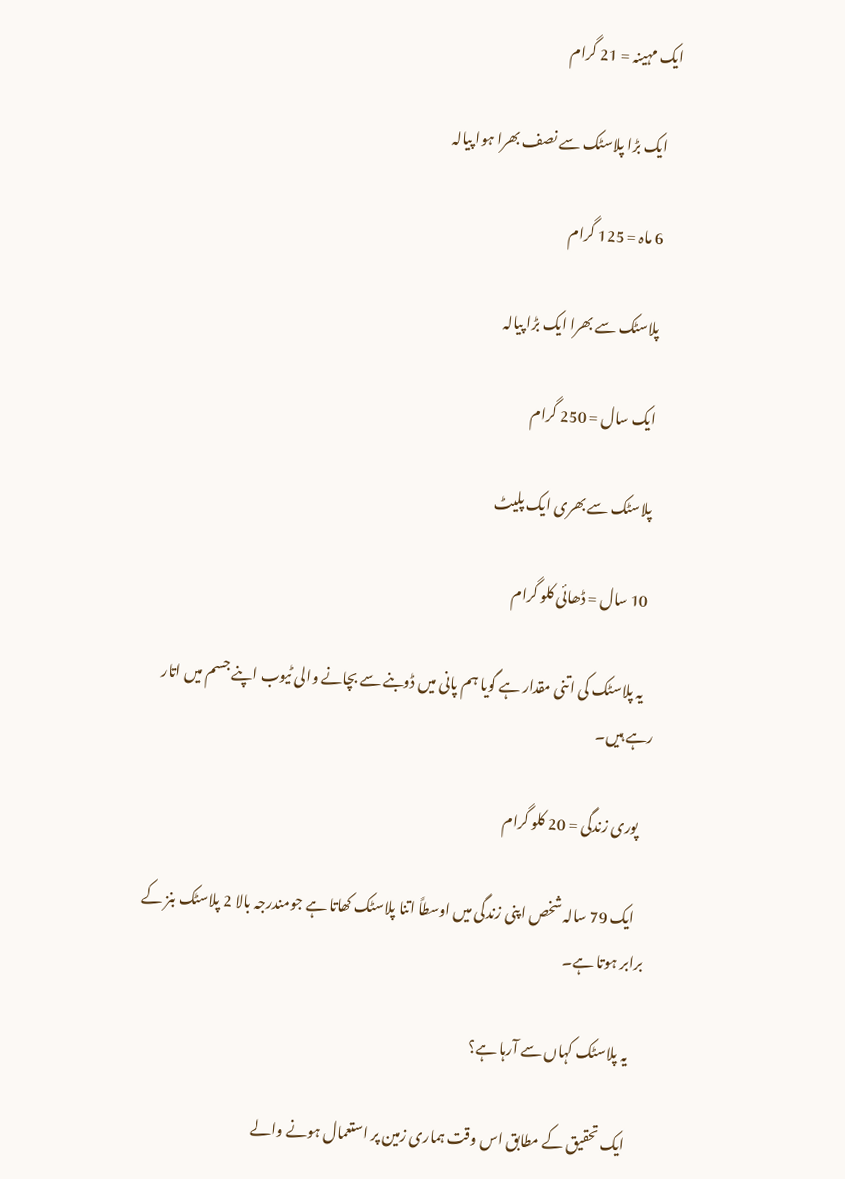ایک مہینہ = 21 گرام

    ایک بڑا پلاسٹک سے نصف بھرا ہوا پیالہ

    6 ماہ = 125 گرام

    پلاسٹک سے بھرا ایک بڑا پیالہ

    ایک سال = 250 گرام

    پلاسٹک سے بھری ایک پلیٹ

    10 سال = ڈھائی کلو گرام

    یہ پلاسٹک کی اتنی مقدار ہے گویا ہم پانی میں ڈوبنے سے بچانے والی ٹیوب اپنے جسم میں اتار رہے ہیں۔

    پوری زندگی = 20 کلو گرام

    ایک 79 سالہ شخص اپنی زندگی میں اوسطاً اتنا پلاسٹک کھاتا ہے جومندرجہ بالا 2 پلاسٹک بنز کے برابر ہوتا ہے۔

    یہ پلاسٹک کہاں سے آرہا ہے؟

    ایک تحقیق کے مطابق اس وقت ہماری زمین پر استعمال ہونے والے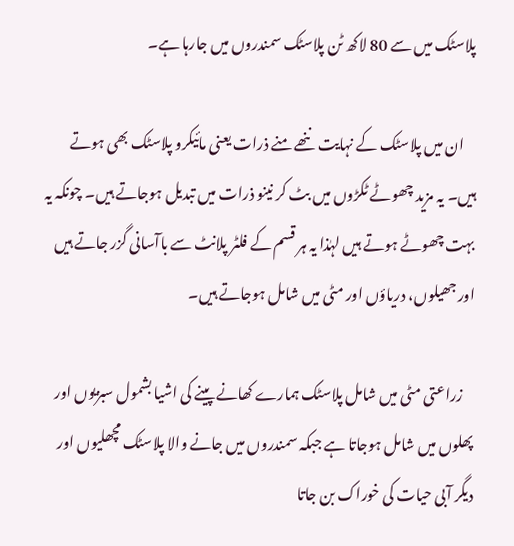پلاسٹک میں سے 80 لاکھ ٹن پلاسٹک سمندروں میں جارہا ہے۔

    ان میں پلاسٹک کے نہایت ننھے منے ذرات یعنی مائیکرو پلاسٹک بھی ہوتے ہیں۔ یہ مزید چھوٹے ٹکڑوں میں بٹ کر نینو ذرات میں تبدیل ہوجاتے ہیں۔ چونکہ یہ بہت چھوٹے ہوتے ہیں لہٰذا یہ ہر قسم کے فلٹر پلانٹ سے باآسانی گزر جاتے ہیں اور جھیلوں، دریاؤں اور مٹی میں شامل ہوجاتے ہیں۔

    زراعتی مٹی میں شامل پلاسٹک ہمارے کھانے پینے کی اشیا بشمول سبزیوں اور پھلوں میں شامل ہوجاتا ہے جبکہ سمندروں میں جانے والا پلاسٹک مچھلیوں اور دیگر آبی حیات کی خوراک بن جاتا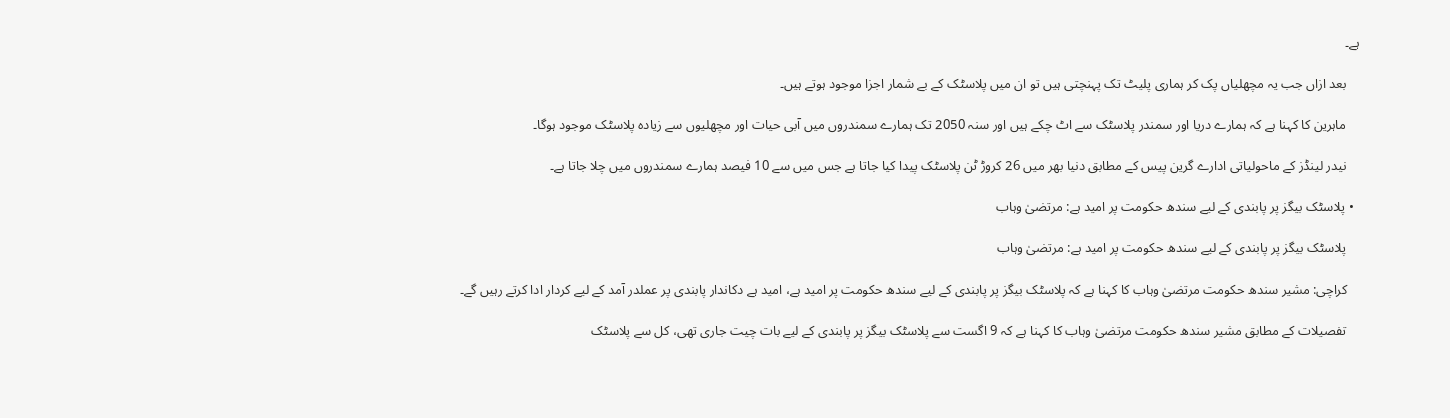ہے۔

    بعد ازاں جب یہ مچھلیاں پک کر ہماری پلیٹ تک پہنچتی ہیں تو ان میں پلاسٹک کے بے شمار اجزا موجود ہوتے ہیں۔

    ماہرین کا کہنا ہے کہ ہمارے دریا اور سمندر پلاسٹک سے اٹ چکے ہیں اور سنہ 2050 تک ہمارے سمندروں میں آبی حیات اور مچھلیوں سے زیادہ پلاسٹک موجود ہوگا۔

    نیدر لینڈز کے ماحولیاتی ادارے گرین پیس کے مطابق دنیا بھر میں 26 کروڑ ٹن پلاسٹک پیدا کیا جاتا ہے جس میں سے 10 فیصد ہمارے سمندروں میں چلا جاتا ہے۔

  • پلاسٹک بیگز پر پابندی کے لیے سندھ حکومت پر امید ہے: مرتضیٰ وہاب

    پلاسٹک بیگز پر پابندی کے لیے سندھ حکومت پر امید ہے: مرتضیٰ وہاب

    کراچی: مشیر سندھ حکومت مرتضیٰ وہاب کا کہنا ہے کہ پلاسٹک بیگز پر پابندی کے لیے سندھ حکومت پر امید ہے، امید ہے دکاندار پابندی پر عملدر آمد کے لیے کردار ادا کرتے رہیں گے۔

    تفصیلات کے مطابق مشیر سندھ حکومت مرتضیٰ وہاب کا کہنا ہے کہ 9 اگست سے پلاسٹک بیگز پر پابندی کے لیے بات چیت جاری تھی، کل سے پلاسٹک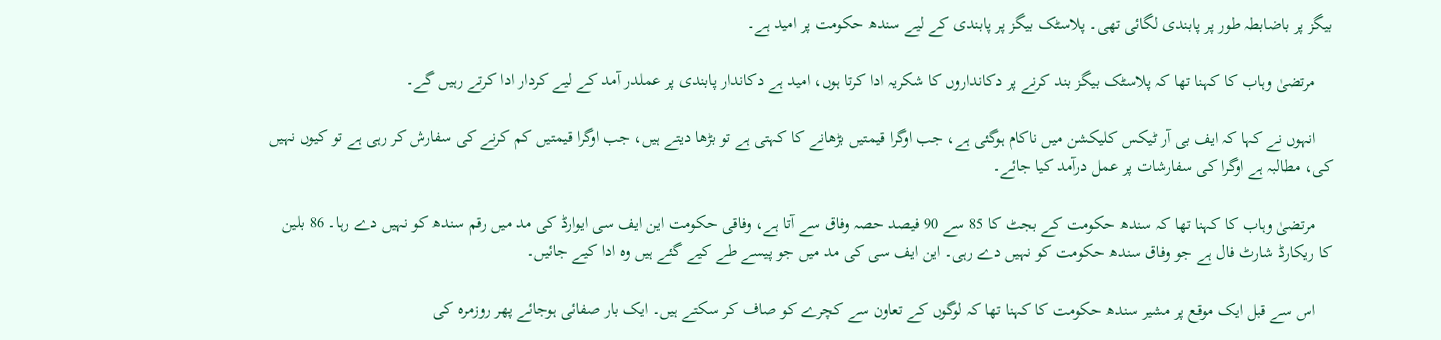بیگز پر باضابطہ طور پر پابندی لگائی تھی۔ پلاسٹک بیگز پر پابندی کے لیے سندھ حکومت پر امید ہے۔

    مرتضیٰ وہاب کا کہنا تھا کہ پلاسٹک بیگز بند کرنے پر دکانداروں کا شکریہ ادا کرتا ہوں، امید ہے دکاندار پابندی پر عملدر آمد کے لیے کردار ادا کرتے رہیں گے۔

    انہوں نے کہا کہ ایف بی آر ٹیکس کلیکشن میں ناکام ہوگئی ہے، جب اوگرا قیمتیں بڑھانے کا کہتی ہے تو بڑھا دیتے ہیں، جب اوگرا قیمتیں کم کرنے کی سفارش کر رہی ہے تو کیوں نہیں کی، مطالبہ ہے اوگرا کی سفارشات پر عمل درآمد کیا جائے۔

    مرتضیٰ وہاب کا کہنا تھا کہ سندھ حکومت کے بجٹ کا 85 سے 90 فیصد حصہ وفاق سے آتا ہے، وفاقی حکومت این ایف سی ایوارڈ کی مد میں رقم سندھ کو نہیں دے رہا۔ 86 بلین کا ریکارڈ شارٹ فال ہے جو وفاق سندھ حکومت کو نہیں دے رہی۔ این ایف سی کی مد میں جو پیسے طے کیے گئے ہیں وہ ادا کیے جائیں۔

    اس سے قبل ایک موقع پر مشیر سندھ حکومت کا کہنا تھا کہ لوگوں کے تعاون سے کچرے کو صاف کر سکتے ہیں۔ ایک بار صفائی ہوجائے پھر روزمرہ کی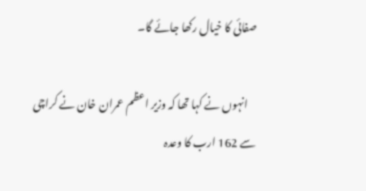صفائی کا خیال رکھا جائے گا۔

    انہوں نے کہا تھا کہ وزیر اعظم عمران خان نے کراچی سے 162 ارب کا وعدہ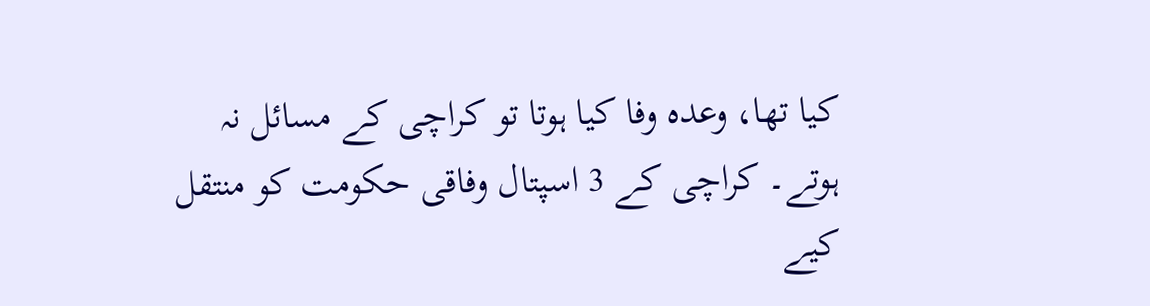کیا تھا، وعدہ وفا کیا ہوتا تو کراچی کے مسائل نہ ہوتے۔ کراچی کے 3 اسپتال وفاقی حکومت کو منتقل کیے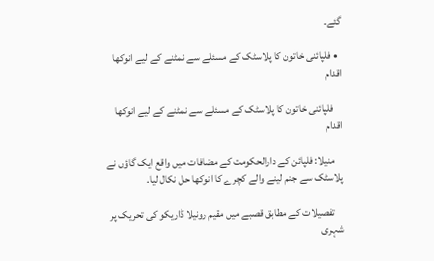گئے۔

  • فلپائنی خاتون کا پلاسٹک کے مسئلے سے نمٹنے کے لیے انوکھا اقدام

    فلپائنی خاتون کا پلاسٹک کے مسئلے سے نمٹنے کے لیے انوکھا اقدام

    منیلا: فلپائن کے دارالحکومت کے مضافات میں واقع ایک گاؤں نے پلاسٹک سے جنم لینے والے کچرے کا انوکھا حل نکال لیا.

    تفصیلات کے مطابق قصبے میں مقیم رونیلا ڈاریکو کی تحریک پر شہری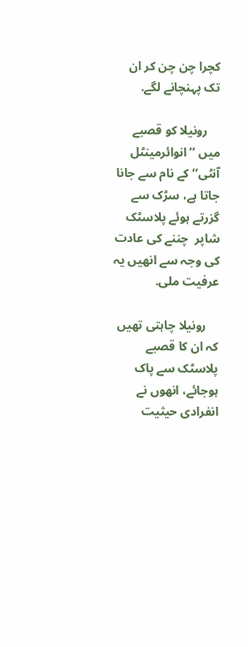کچرا چن چن کر ان تک پہنچانے لگے.

    رونیلا کو قصبے میں ’’انوائرمینٹل آنٹی‘‘ کے نام سے جانا جاتا ہے، سڑک سے گزرتے ہوئے پلاسٹک شاپر  چننے کی عادت کی وجہ سے انھیں یہ عرفیت ملی.

    رونیلا چاہتی تھیں کہ ان کا قصبے پلاسٹک سے پاک ہوجائے، انھوں نے انفرادی حیثیت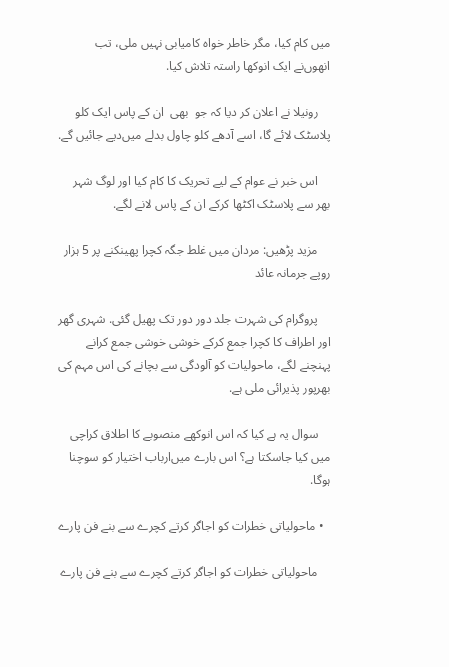میں‌ کام کیا، مگر خاطر خواہ کامیابی نہیں ملی، تب انھوں‌نے ایک انوکھا راستہ تلاش کیا.

    رونیلا نے اعلان کر دیا کہ جو  بھی  ان کے پاس ایک کلو پلاسٹک لائے گا، اسے آدھے کلو چاول بدلے میں‌دیے جائیں گے.

    اس خبر نے عوام کے لیے تحریک کا کام کیا اور لوگ شہر بھر سے پلاسٹک اکٹھا کرکے ان کے پاس لانے لگے.

    مزید پڑھیں: مردان میں غلط جگہ کچرا پھینکنے پر 5 ہزار روپے جرمانہ عائد

    پروگرام کی شہرت جلد دور دور تک پھیل گئی. شہری گھر اور اطراف کا کچرا جمع کرکے خوشی خوشی جمع کرانے پہنچنے لگے، ماحولیات کو آلودگی سے بچانے کی اس مہم کی بھرپور پذیرائی ملی ہے.

    سوال یہ ہے کیا کہ اس انوکھے منصوبے کا اطلاق کراچی میں کیا جاسکتا ہے؟ اس بارے میں‌ارباب اختیار کو سوچنا ہوگا.

  • ماحولیاتی خطرات کو اجاگر کرتے کچرے سے بنے فن پارے

    ماحولیاتی خطرات کو اجاگر کرتے کچرے سے بنے فن پارے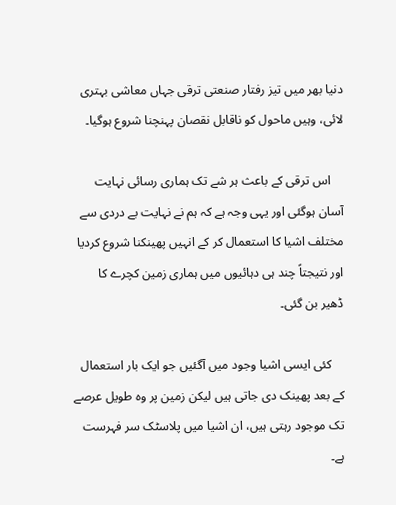دنیا بھر میں تیز رفتار صنعتی ترقی جہاں معاشی بہتری لائی، وہیں ماحول کو ناقابل نقصان پہنچنا شروع ہوگیا۔

    اس ترقی کے باعث ہر شے تک ہماری رسائی نہایت آسان ہوگئی اور یہی وجہ ہے کہ ہم نے نہایت بے دردی سے مختلف اشیا کا استعمال کر کے انہیں پھینکنا شروع کردیا اور نتیجتاً چند ہی دہائیوں میں ہماری زمین کچرے کا ڈھیر بن گئی۔

    کئی ایسی اشیا وجود میں آگئیں جو ایک بار استعمال کے بعد پھینک دی جاتی ہیں لیکن زمین پر وہ طویل عرصے تک موجود رہتی ہیں، ان اشیا میں پلاسٹک سر فہرست ہے۔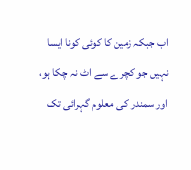اب جبکہ زمین کا کوئی کونا ایسا نہیں جو کچرے سے اٹ نہ چکا ہو، اور سمندر کی معلوم گہرائی تک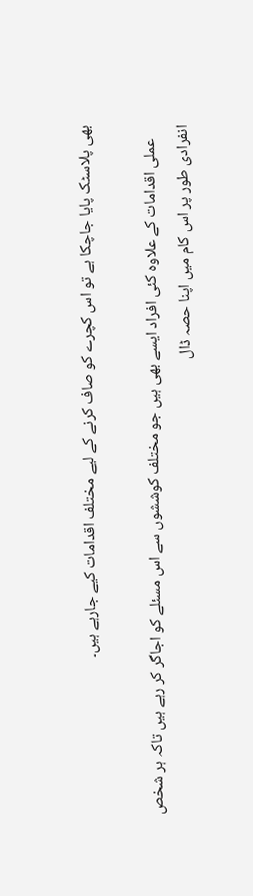بھی پلاسٹک پایا جاچکا ہے تو اس کچرے کو صاف کرنے کے لیے مختلف اقدامات کیے جارہے ہیں۔

    عملی اقدامات کے علاوہ کئی افراد ایسے بھی ہیں جو مختلف کوششوں سے اس مسئلے کو اجاگر کر رہے ہیں تاکہ ہر شخص انفرادی طور پر اس کام میں اپنا حصہ ڈال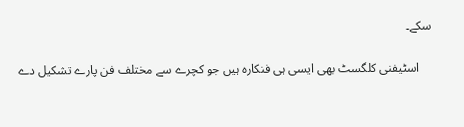سکے۔

    اسٹیفنی کلگسٹ بھی ایسی ہی فنکارہ ہیں جو کچرے سے مختلف فن پارے تشکیل دے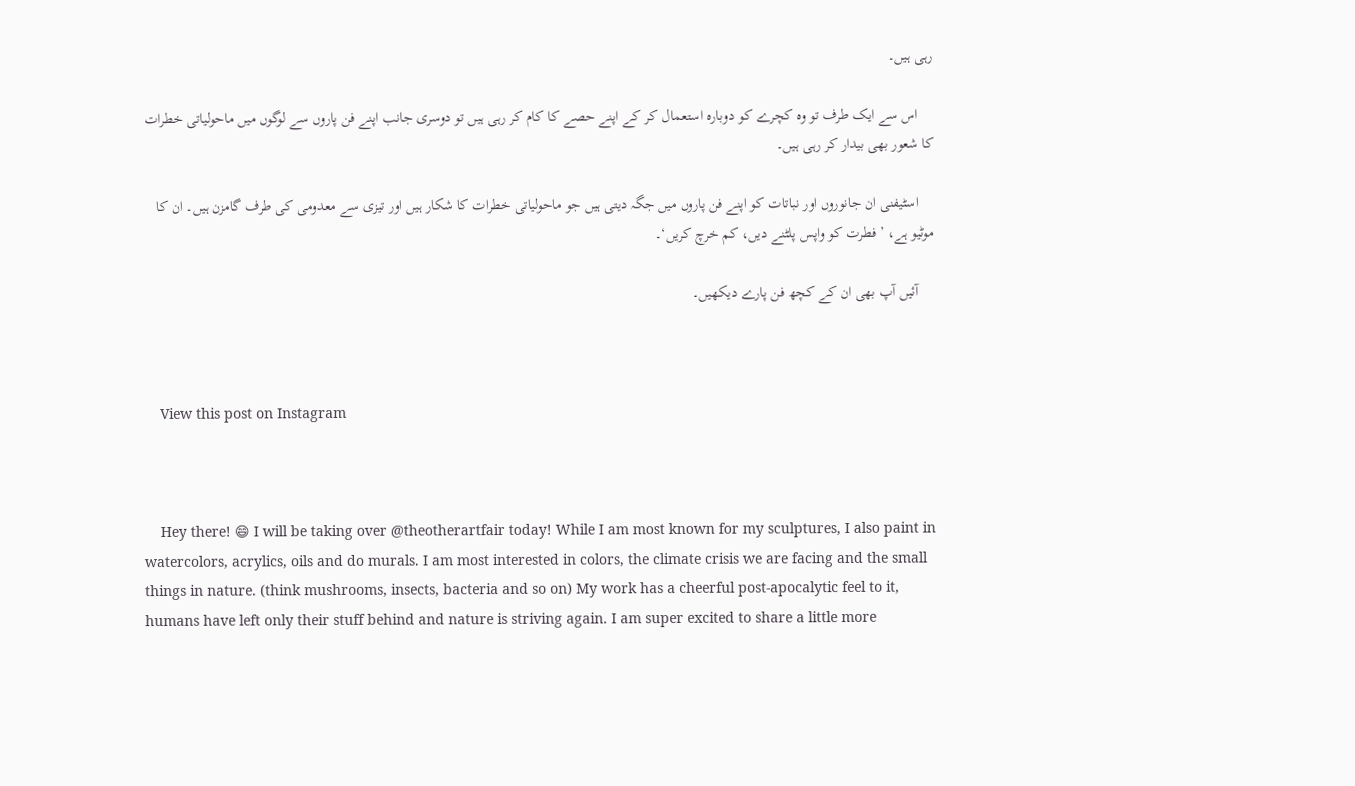رہی ہیں۔

    اس سے ایک طرف تو وہ کچرے کو دوبارہ استعمال کر کے اپنے حصے کا کام کر رہی ہیں تو دوسری جانب اپنے فن پاروں سے لوگوں میں ماحولیاتی خطرات کا شعور بھی بیدار کر رہی ہیں۔

    اسٹیفنی ان جانوروں اور نباتات کو اپنے فن پاروں میں جگہ دیتی ہیں جو ماحولیاتی خطرات کا شکار ہیں اور تیزی سے معدومی کی طرف گامزن ہیں۔ ان کا موٹیو ہے، ’ فطرت کو واپس پلٹنے دیں، کم خرچ کریں‘۔

    آئیں آپ بھی ان کے کچھ فن پارے دیکھیں۔



    View this post on Instagram



    Hey there! 😄 I will be taking over @theotherartfair today! While I am most known for my sculptures, I also paint in watercolors, acrylics, oils and do murals. I am most interested in colors, the climate crisis we are facing and the small things in nature. (think mushrooms, insects, bacteria and so on) My work has a cheerful post-apocalytic feel to it, humans have left only their stuff behind and nature is striving again. I am super excited to share a little more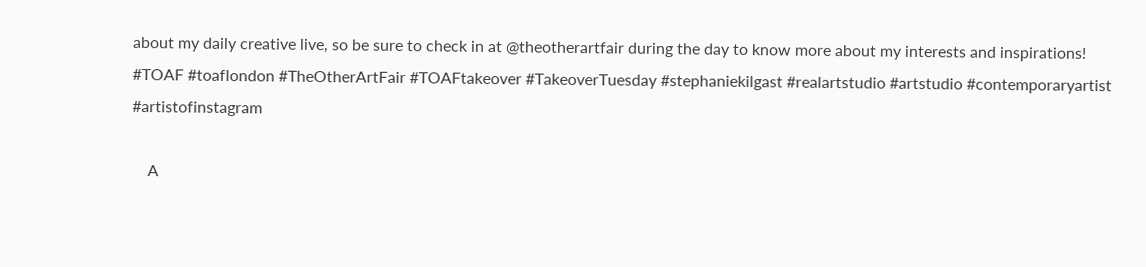about my daily creative live, so be sure to check in at @theotherartfair during the day to know more about my interests and inspirations! #TOAF #toaflondon #TheOtherArtFair #TOAFtakeover #TakeoverTuesday #stephaniekilgast #realartstudio #artstudio #contemporaryartist #artistofinstagram

    A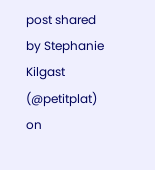post shared by Stephanie Kilgast (@petitplat) on